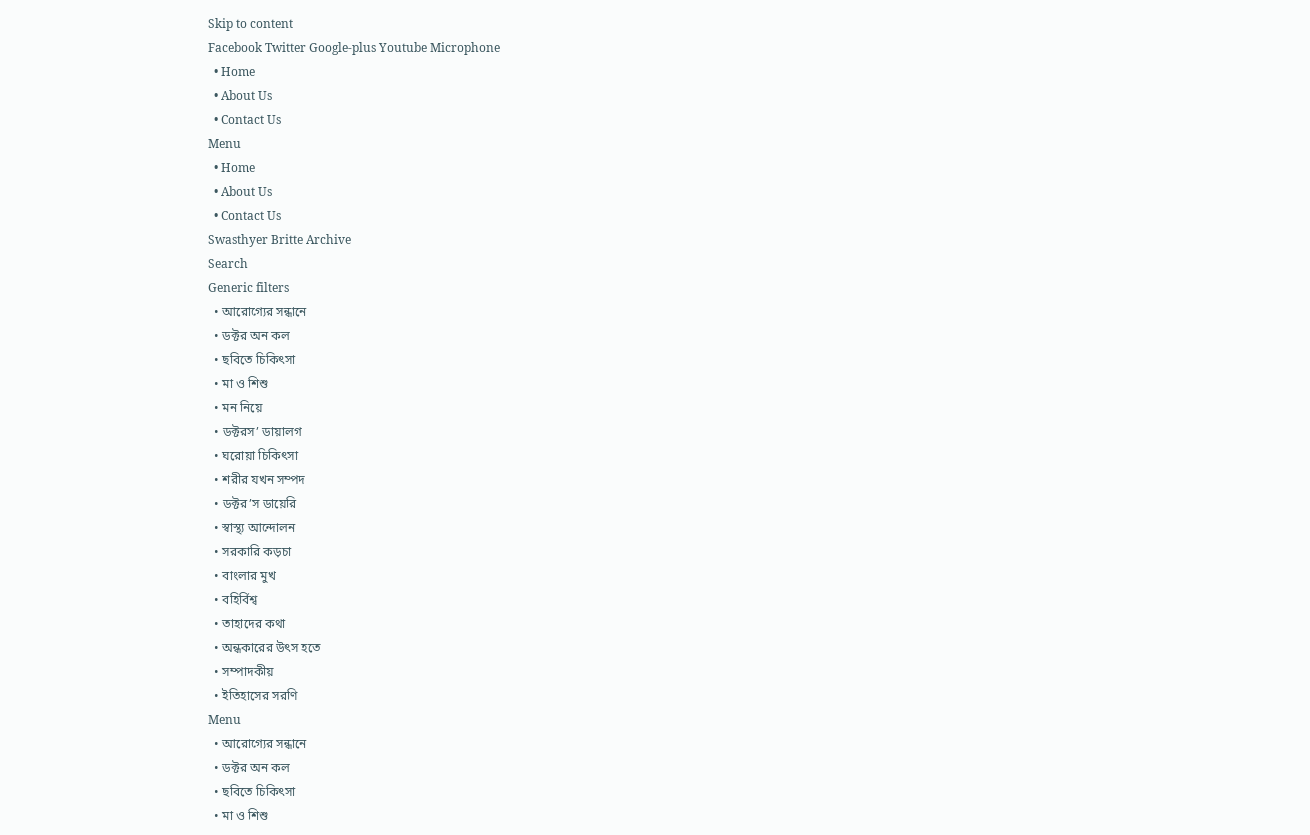Skip to content
Facebook Twitter Google-plus Youtube Microphone
  • Home
  • About Us
  • Contact Us
Menu
  • Home
  • About Us
  • Contact Us
Swasthyer Britte Archive
Search
Generic filters
  • আরোগ্যের সন্ধানে
  • ডক্টর অন কল
  • ছবিতে চিকিৎসা
  • মা ও শিশু
  • মন নিয়ে
  • ডক্টরস’ ডায়ালগ
  • ঘরোয়া চিকিৎসা
  • শরীর যখন সম্পদ
  • ডক্টর’স ডায়েরি
  • স্বাস্থ্য আন্দোলন
  • সরকারি কড়চা
  • বাংলার মুখ
  • বহির্বিশ্ব
  • তাহাদের কথা
  • অন্ধকারের উৎস হতে
  • সম্পাদকীয়
  • ইতিহাসের সরণি
Menu
  • আরোগ্যের সন্ধানে
  • ডক্টর অন কল
  • ছবিতে চিকিৎসা
  • মা ও শিশু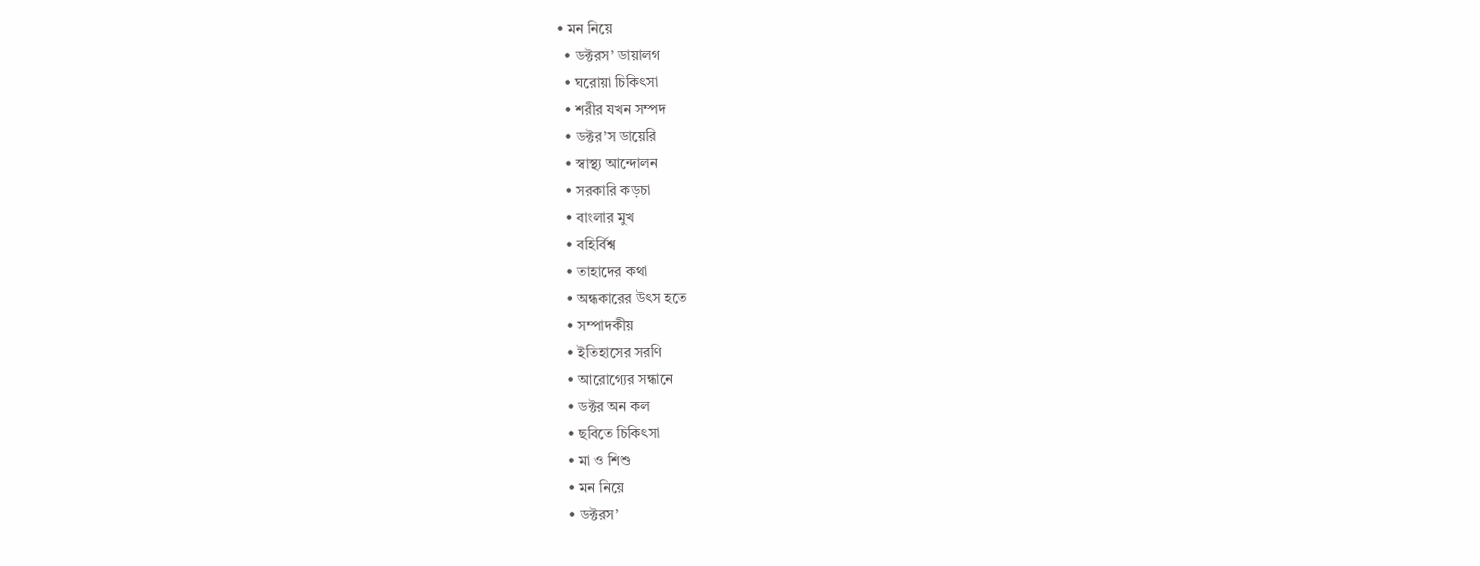• মন নিয়ে
  • ডক্টরস’ ডায়ালগ
  • ঘরোয়া চিকিৎসা
  • শরীর যখন সম্পদ
  • ডক্টর’স ডায়েরি
  • স্বাস্থ্য আন্দোলন
  • সরকারি কড়চা
  • বাংলার মুখ
  • বহির্বিশ্ব
  • তাহাদের কথা
  • অন্ধকারের উৎস হতে
  • সম্পাদকীয়
  • ইতিহাসের সরণি
  • আরোগ্যের সন্ধানে
  • ডক্টর অন কল
  • ছবিতে চিকিৎসা
  • মা ও শিশু
  • মন নিয়ে
  • ডক্টরস’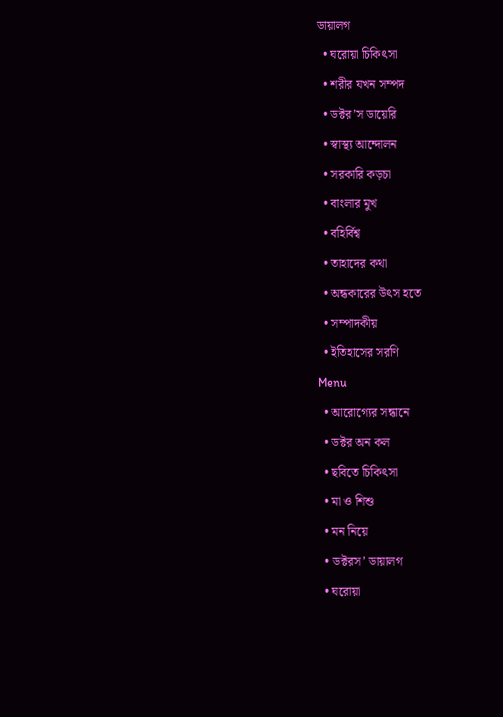ডায়ালগ
  • ঘরোয়া চিকিৎসা
  • শরীর যখন সম্পদ
  • ডক্টর’স ডায়েরি
  • স্বাস্থ্য আন্দোলন
  • সরকারি কড়চা
  • বাংলার মুখ
  • বহির্বিশ্ব
  • তাহাদের কথা
  • অন্ধকারের উৎস হতে
  • সম্পাদকীয়
  • ইতিহাসের সরণি
Menu
  • আরোগ্যের সন্ধানে
  • ডক্টর অন কল
  • ছবিতে চিকিৎসা
  • মা ও শিশু
  • মন নিয়ে
  • ডক্টরস’ ডায়ালগ
  • ঘরোয়া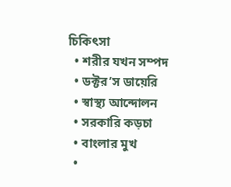চিকিৎসা
  • শরীর যখন সম্পদ
  • ডক্টর’স ডায়েরি
  • স্বাস্থ্য আন্দোলন
  • সরকারি কড়চা
  • বাংলার মুখ
  •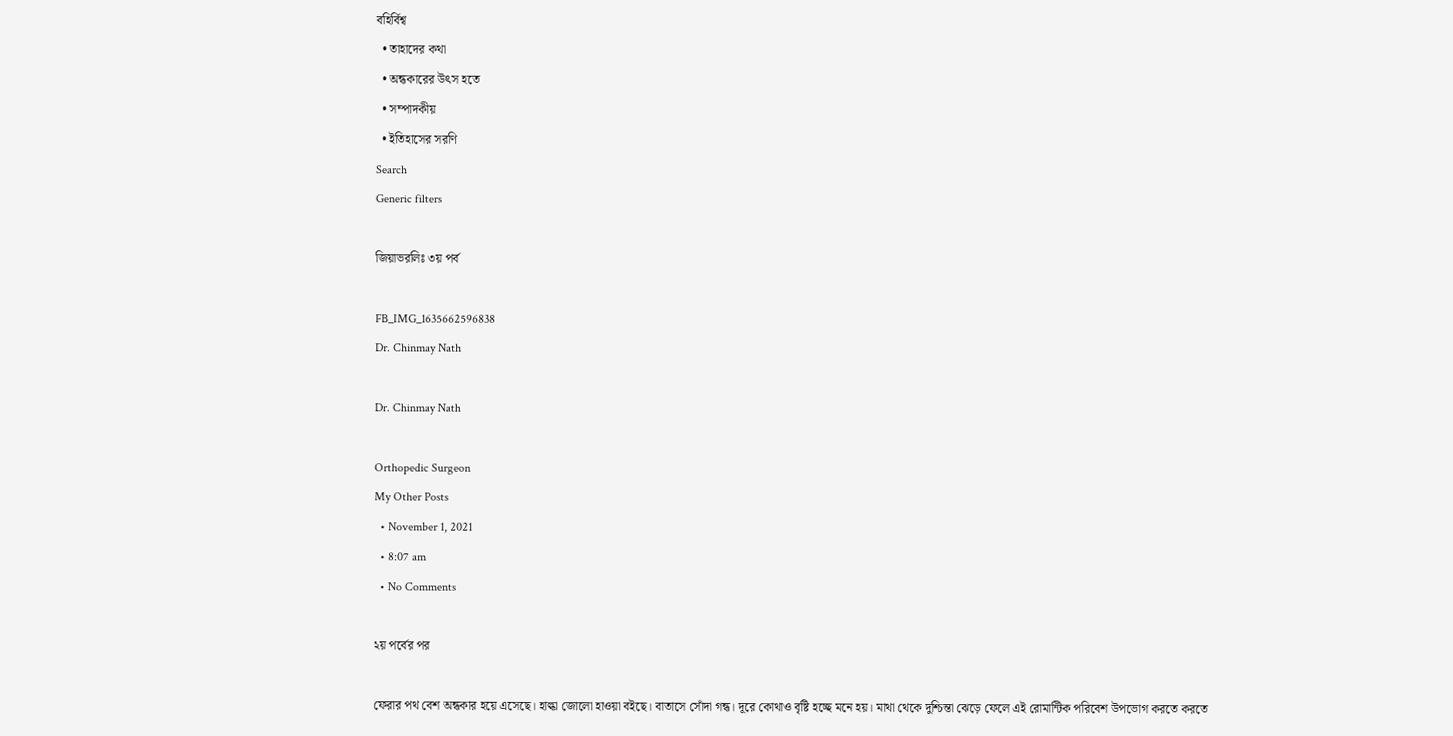বহির্বিশ্ব
  • তাহাদের কথা
  • অন্ধকারের উৎস হতে
  • সম্পাদকীয়
  • ইতিহাসের সরণি
Search
Generic filters

জিয়াভরলিঃ ৩য় পর্ব

FB_IMG_1635662596838
Dr. Chinmay Nath

Dr. Chinmay Nath

Orthopedic Surgeon
My Other Posts
  • November 1, 2021
  • 8:07 am
  • No Comments

২য় পর্বের পর

ফেরার পথ বেশ অন্ধকার হয়ে এসেছে। হাল্কা জোলো হাওয়া বইছে। বাতাসে সোঁদা গন্ধ। দূরে কোথাও বৃষ্টি হচ্ছে মনে হয়। মাথা থেকে দুশ্চিন্তা ঝেড়ে ফেলে এই রোমান্টিক পরিবেশ উপভোগ করতে করতে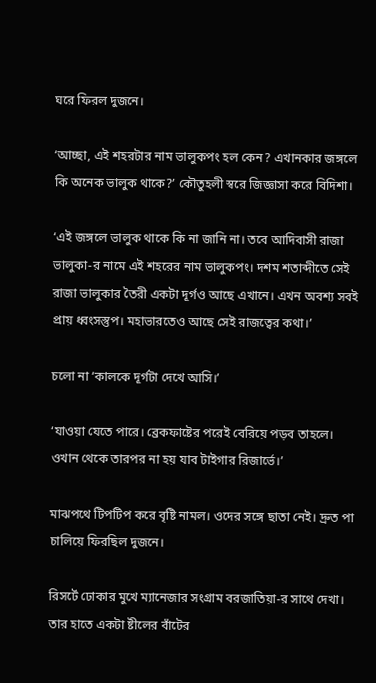ঘরে ফিরল দুজনে।

‘আচ্ছা, এই শহরটার নাম ভালুকপং হল কেন? এখানকার জঙ্গলে কি অনেক ভালুক থাকে?’ কৌতুহলী স্বরে জিজ্ঞাসা করে বিদিশা।

‘এই জঙ্গলে ভালুক থাকে কি না জানি না। তবে আদিবাসী রাজা ভালুকা-র নামে এই শহরের নাম ভালুকপং। দশম শতাব্দীতে সেই রাজা ভালুকার তৈরী একটা দূর্গও আছে এখানে। এখন অবশ‍্য সবই প্রায় ধ্বংসস্তুপ। মহাভারতেও আছে সেই রাজত্বের কথা।’

চলো না ‘কালকে দূর্গটা দেখে আসি।’

‘যাওয়া যেতে পারে। ব্রেকফাষ্টের পরেই বেরিয়ে পড়ব তাহলে। ওখান থেকে তারপর না হয় যাব টাইগার রিজার্ভে।’

মাঝপথে টিপটিপ করে বৃষ্টি নামল। ওদের সঙ্গে ছাতা নেই। দ্রুত পা চালিয়ে ফিরছিল দুজনে।

রিসর্টে ঢোকার মুখে ম‍্যানেজার সংগ্রাম বরজাতিয়া-র সাথে দেখা। তার হাতে একটা ষ্টীলের বাঁটের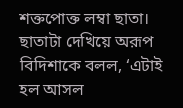শক্তপোক্ত লম্বা ছাতা।
ছাতাটা দেখিয়ে অরূপ বিদিশাকে বলল, ‘এটাই হল আসল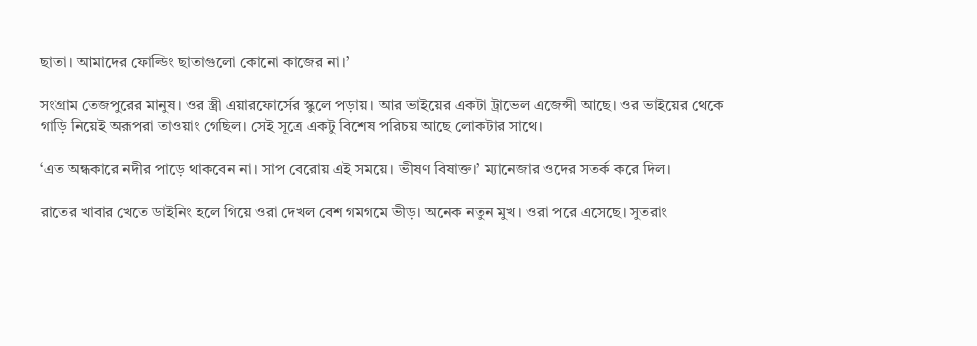ছাতা। আমাদের ফোল্ডিং ছাতাগুলো কোনো কাজের না।’

সংগ্রাম তেজপুরের মানুষ। ওর স্ত্রী এয়ারফোর্সের স্কুলে পড়ায়। আর ভাইয়ের একটা ট্রাভেল এজেন্সী আছে। ওর ভাইয়ের থেকে গাড়ি নিয়েই অরূপরা তাওয়াং গেছিল। সেই সূত্রে একটু বিশেষ পরিচয় আছে লোকটার সাথে।

‘এত অন্ধকারে নদীর পাড়ে থাকবেন না। সাপ বেরোয় এই সময়ে। ভীষণ বিষাক্ত।’ ম‍্যানেজার ওদের সতর্ক করে দিল।

রাতের খাবার খেতে ডাইনিং হলে গিয়ে ওরা দেখল বেশ গমগমে ভীড়। অনেক নতুন মুখ। ওরা পরে এসেছে। সুতরাং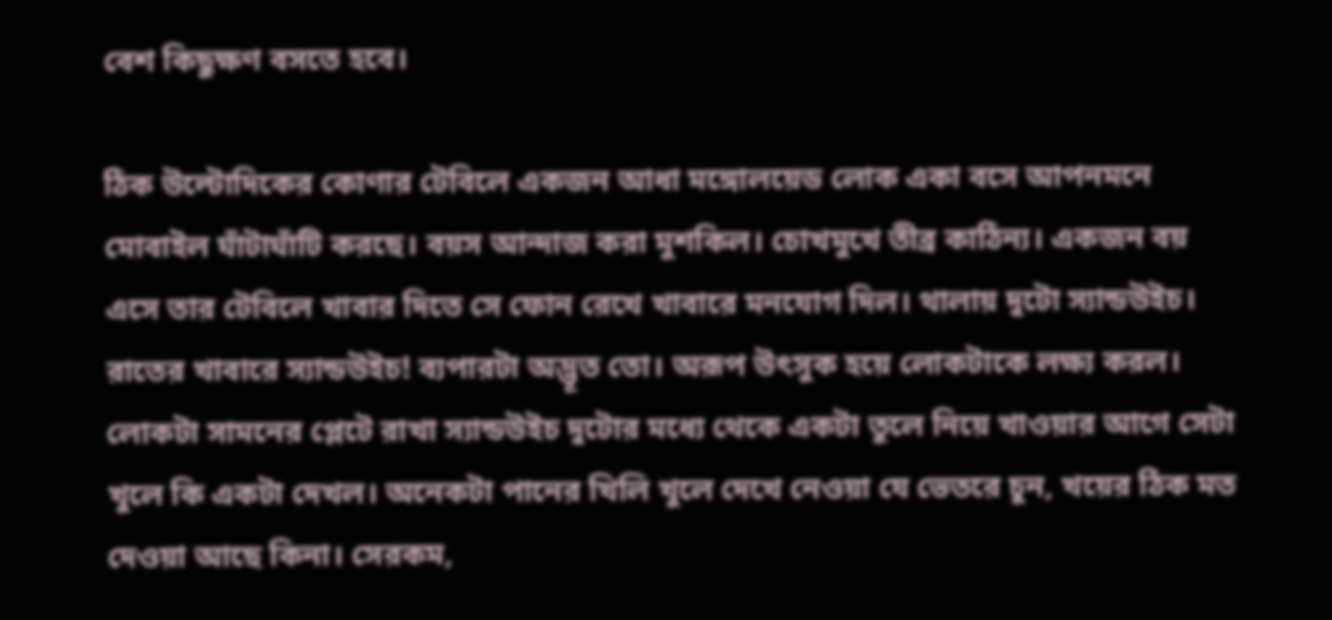বেশ কিছুক্ষণ বসতে হবে।

ঠিক উল্টোদিকের কোণার টেবিলে একজন আধা মঙ্গোলয়েড লোক একা বসে আপনমনে মোবাইল ঘাঁটাঘাঁটি করছে। বয়স আন্দাজ করা মুশকিল। চোখমুখে তীব্র কাঠিন‍্য। একজন বয় এসে তার টেবিলে খাবার দিতে সে ফোন রেখে খাবারে মনযোগ দিল। থালায় দুটো স‍্যান্ডউইচ। রাতের খাবারে স‍্যান্ডউইচ! ব‍্যপারটা অদ্ভূত তো। অরূপ উৎসুক হয়ে লোকটাকে লক্ষ্য করল। লোকটা সামনের প্লেটে রাখা স‍্যান্ডউইচ দুটোর মধ‍্যে থেকে একটা তুলে নিয়ে খাওয়ার আগে সেটা খুলে কি একটা দেখল। অনেকটা পানের খিলি খুলে দেখে নেওয়া যে ভেতরে চুন, খয়ের ঠিক মত দেওয়া আছে কিনা। সেরকম,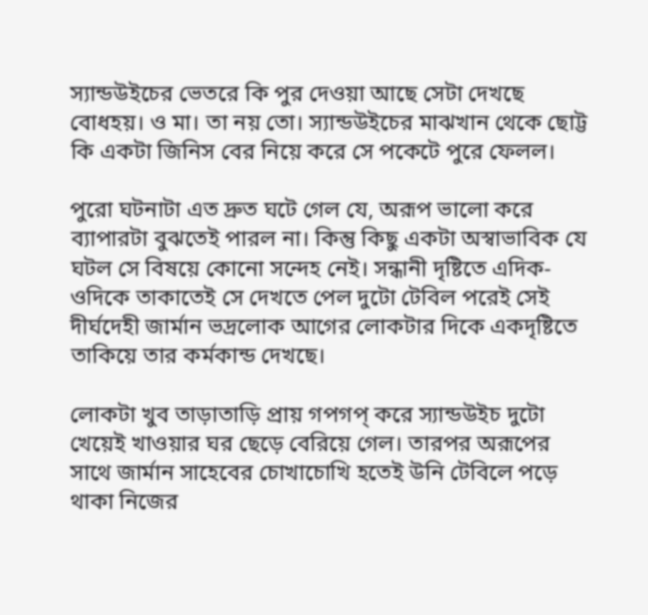স‍্যান্ডউইচের ভেতরে কি পুর দেওয়া আছে সেটা দেখছে বোধহয়। ও মা। তা নয় তো। স‍্যান্ডউইচের মাঝখান থেকে ছোট্ট কি একটা জিনিস বের নিয়ে করে সে পকেটে পুরে ফেলল।

পুরো ঘটনাটা এত দ্রুত ঘটে গেল যে, অরূপ ভালো করে ব্যাপারটা বুঝতেই পারল না। কিন্তু কিছু একটা অস্বাভাবিক যে ঘটল সে বিষয়ে কোনো সন্দেহ নেই। সন্ধানী দৃষ্টিতে এদিক-ওদিকে তাকাতেই সে দেখতে পেল দুটো টেবিল পরেই সেই দীর্ঘদেহী জার্মান ভদ্রলোক আগের লোকটার দিকে একদৃষ্টিতে তাকিয়ে তার কর্মকান্ড দেখছে।

লোকটা খুব তাড়াতাড়ি প্রায় গপগপ্ করে স‍্যান্ডউইচ দুটো খেয়েই খাওয়ার ঘর ছেড়ে বেরিয়ে গেল। তারপর অরূপের সাথে জার্মান সাহেবের চোখাচোখি হতেই উনি টেবিলে পড়ে থাকা নিজের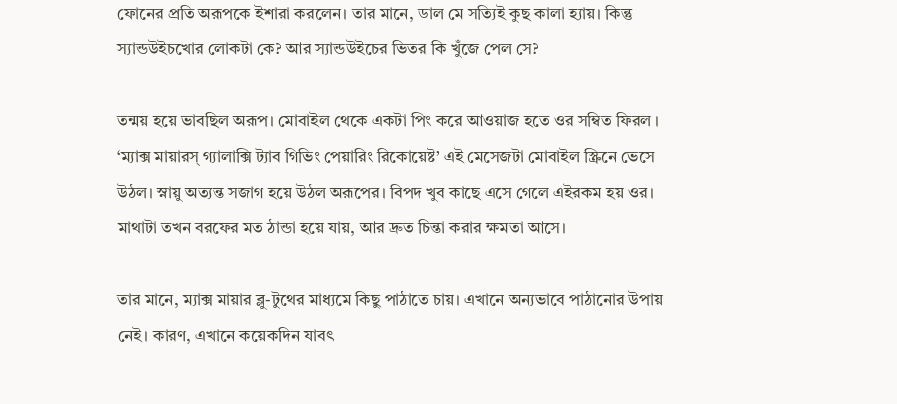ফোনের প্রতি অরূপকে ইশারা করলেন। তার মানে, ডাল মে সত‍্যিই কুছ কালা হ‍্যায়। কিন্তু স‍্যান্ডউইচখোর লোকটা কে? আর স‍্যান্ডউইচের ভিতর কি খুঁজে পেল সে?

তন্ময় হয়ে ভাবছিল অরূপ। মোবাইল থেকে একটা পিং করে আওয়াজ হতে ওর সম্বিত ফিরল । ‘ম‍্যাক্স মায়ারস্ গ‍্যালাক্সি ট‍্যাব গিভিং পেয়ারিং রিকোয়েষ্ট’ এই মেসেজটা মোবাইল স্ক্রিনে ভেসে উঠল। স্নায়ু অত‍্যন্ত সজাগ হয়ে উঠল অরূপের। বিপদ খুব কাছে এসে গেলে এইরকম হয় ওর। মাথাটা তখন বরফের মত ঠান্ডা হয়ে যায়, আর দ্রুত চিন্তা করার ক্ষমতা আসে।

তার মানে, ম‍্যাক্স মায়ার ব্লু-টুথের মাধ‍্যমে কিছু পাঠাতে চায়। এখানে অন‍্যভাবে পাঠানোর উপায় নেই। কারণ, এখানে কয়েকদিন যাবৎ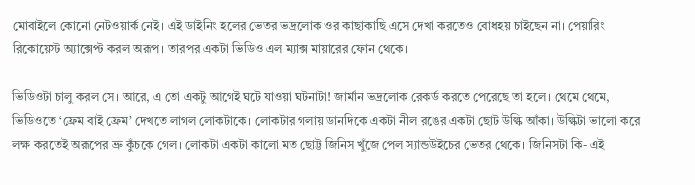মোবাইলে কোনো নেটওয়ার্ক নেই। এই ডাইনিং হলের ভেতর ভদ্রলোক ওর কাছাকাছি এসে দেখা করতেও বোধহয় চাইছেন না। পেয়ারিং রিকোয়েস্ট অ্যাক্সেপ্ট করল অরূপ। তারপর একটা ভিডিও এল ম‍্যাক্স মায়ারের ফোন থেকে।

ভিডিওটা চালু করল সে। আরে, এ তো একটু আগেই ঘটে যাওয়া ঘটনাটা! জার্মান ভদ্রলোক রেকর্ড করতে পেরেছে তা হলে। থেমে থেমে, ভিডিওতে ‘ফ্রেম বাই ফ্রেম’ দেখতে লাগল লোকটাকে। লোকটার গলায় ডানদিকে একটা নীল রঙের একটা ছোট উল্কি আঁকা। উল্কিটা ভালো করে লক্ষ করতেই অরূপের ভ্রু কুঁচকে গেল। লোকটা একটা কালো মত ছোট্ট জিনিস খুঁজে পেল স‍্যান্ডউইচের ভেতর থেকে। জিনিসটা কি- এই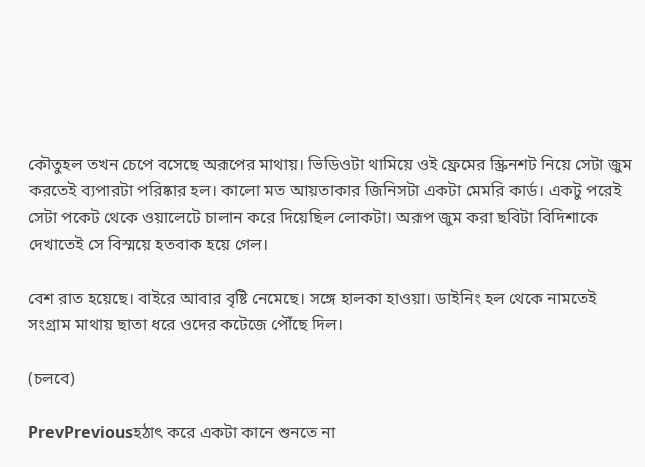কৌতুহল তখন চেপে বসেছে অরূপের মাথায়। ভিডিওটা থামিয়ে ওই ফ্রেমের স্ক্রিনশট নিয়ে সেটা জুম করতেই ব‍্যপারটা পরিষ্কার হল। কালো মত আয়তাকার জিনিসটা একটা মেমরি কার্ড। একটু পরেই সেটা পকেট থেকে ওয়ালেটে চালান করে দিয়েছিল লোকটা। অরূপ জুম করা ছবিটা বিদিশাকে দেখাতেই সে বিস্ময়ে হতবাক হয়ে গেল।

বেশ রাত হয়েছে। বাইরে আবার বৃষ্টি নেমেছে। সঙ্গে হালকা হাওয়া। ডাইনিং হল থেকে নামতেই সংগ্রাম মাথায় ছাতা ধরে ওদের কটেজে পৌঁছে দিল।

(চলবে)

PrevPreviousহঠাৎ করে একটা কানে শুনতে না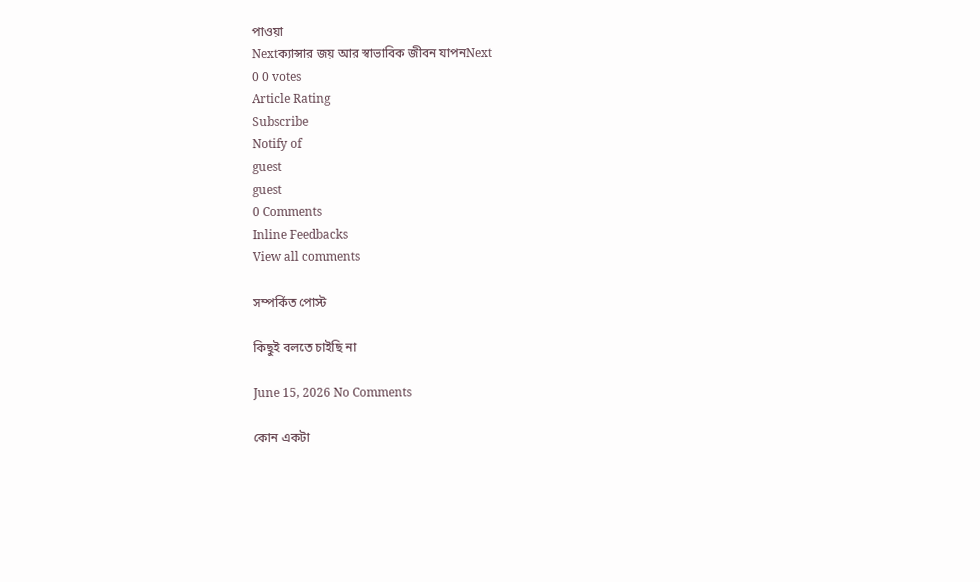পাওয়া
Nextক্যান্সার জয় আর স্বাভাবিক জীবন যাপনNext
0 0 votes
Article Rating
Subscribe
Notify of
guest
guest
0 Comments
Inline Feedbacks
View all comments

সম্পর্কিত পোস্ট

কিছুই বলতে চাইছি না

June 15, 2026 No Comments

কোন একটা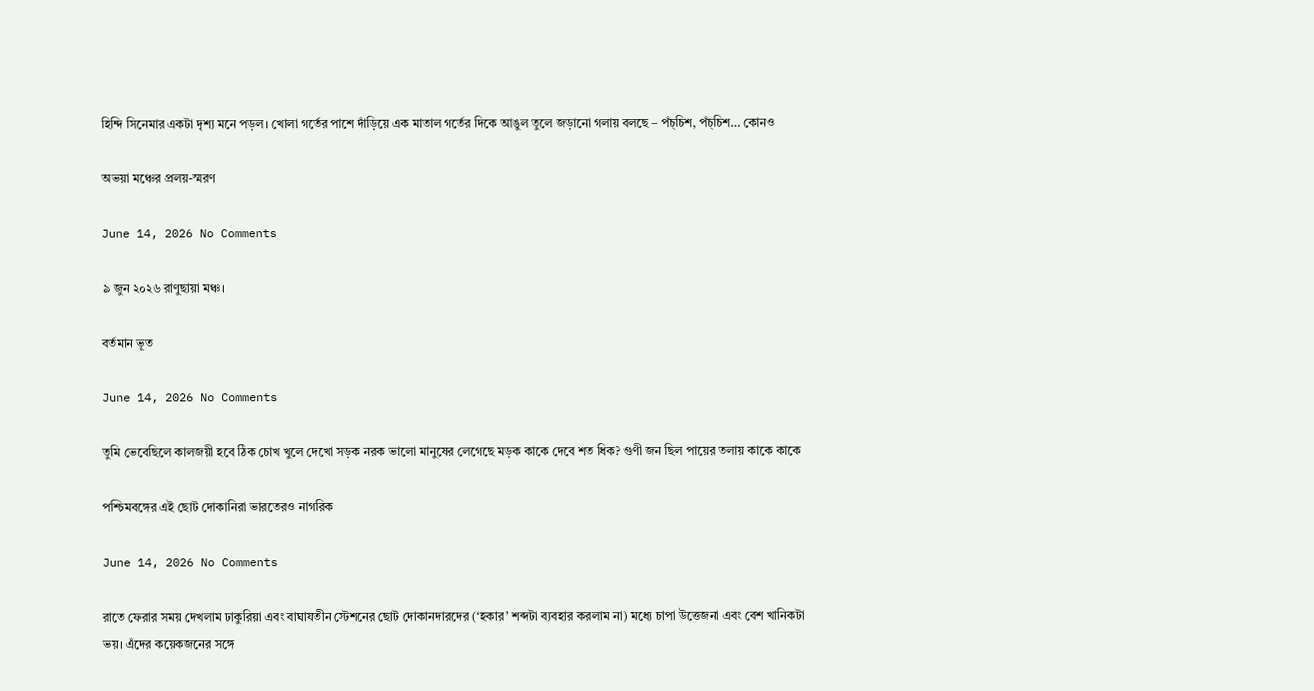হিন্দি সিনেমার একটা দৃশ্য মনে পড়ল। খোলা গর্তের পাশে দাঁড়িয়ে এক মাতাল গর্তের দিকে আঙুল তুলে জড়ানো গলায় বলছে – পঁচ্‌চিশ, পঁচ্‌চিশ… কোনও

অভয়া মঞ্চের প্রলয়-স্মরণ

June 14, 2026 No Comments

৯ জুন ২০২৬ রাণুছায়া মঞ্চ।

বর্তমান ভূত

June 14, 2026 No Comments

তুমি ভেবেছিলে কালজয়ী হবে ঠিক চোখ খুলে দেখো সড়ক নরক ভালো মানুষের লেগেছে মড়ক কাকে দেবে শত ধিক? গুণী জন ছিল পায়ের তলায় কাকে কাকে

পশ্চিমবঙ্গের এই ছোট দোকানিরা ভারতেরও নাগরিক

June 14, 2026 No Comments

রাতে ফেরার সময় দেখলাম ঢাকুরিয়া এবং বাঘাযতীন স্টেশনের ছোট দোকানদারদের (‘হকার’ শব্দটা ব্যবহার করলাম না) মধ্যে চাপা উত্তেজনা এবং বেশ খানিকটা ভয়। এঁদের কয়েকজনের সঙ্গে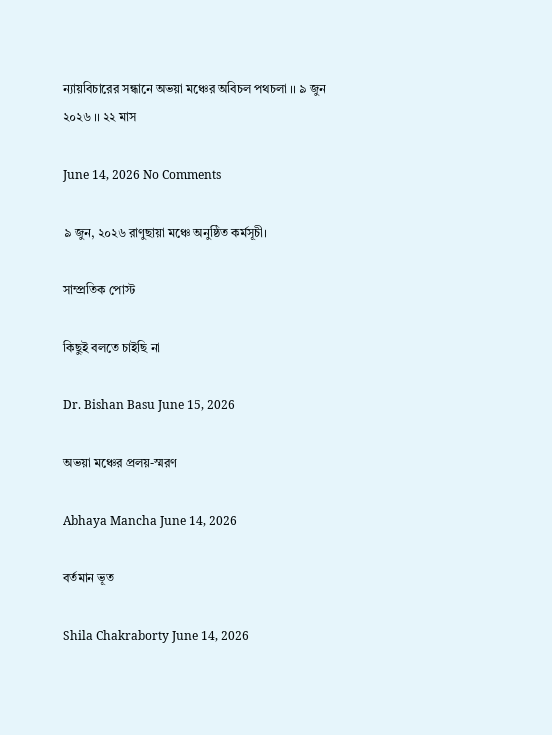ন্যায়বিচারের সন্ধানে অভয়া মঞ্চের অবিচল পথচলা ।। ৯ জুন ২০২৬ ।। ২২ মাস

June 14, 2026 No Comments

৯ জুন, ২০২৬ রাণুছায়া মঞ্চে অনুষ্ঠিত কর্মসূচী।

সাম্প্রতিক পোস্ট

কিছুই বলতে চাইছি না

Dr. Bishan Basu June 15, 2026

অভয়া মঞ্চের প্রলয়-স্মরণ

Abhaya Mancha June 14, 2026

বর্তমান ভূত

Shila Chakraborty June 14, 2026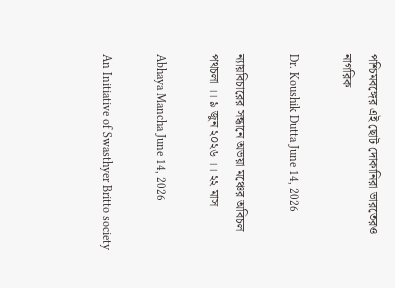পশ্চিমবঙ্গের এই ছোট দোকানিরা ভারতেরও নাগরিক

Dr. Koushik Dutta June 14, 2026

ন্যায়বিচারের সন্ধানে অভয়া মঞ্চের অবিচল পথচলা ।। ৯ জুন ২০২৬ ।। ২২ মাস

Abhaya Mancha June 14, 2026

An Initiative of Swasthyer Britto society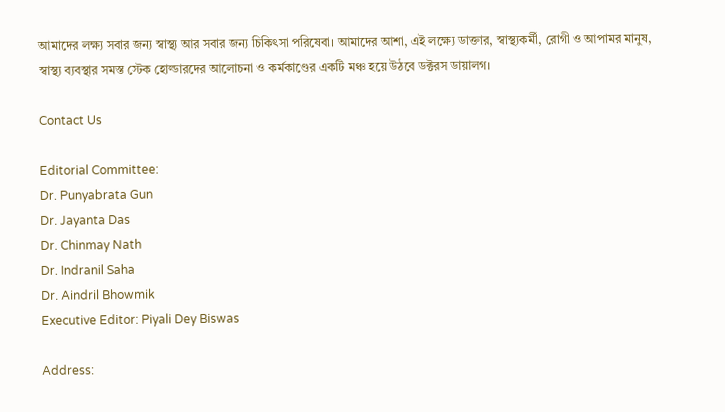আমাদের লক্ষ্য সবার জন্য স্বাস্থ্য আর সবার জন্য চিকিৎসা পরিষেবা। আমাদের আশা, এই লক্ষ্যে ডাক্তার, স্বাস্থ্যকর্মী, রোগী ও আপামর মানুষ, স্বাস্থ্য ব্যবস্থার সমস্ত স্টেক হোল্ডারদের আলোচনা ও কর্মকাণ্ডের একটি মঞ্চ হয়ে উঠবে ডক্টরস ডায়ালগ।

Contact Us

Editorial Committee:
Dr. Punyabrata Gun
Dr. Jayanta Das
Dr. Chinmay Nath
Dr. Indranil Saha
Dr. Aindril Bhowmik
Executive Editor: Piyali Dey Biswas

Address: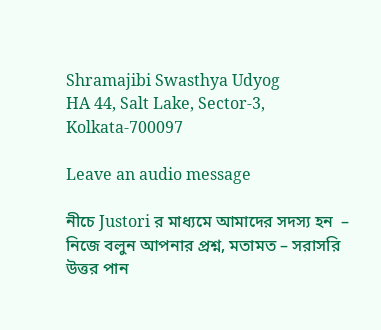Shramajibi Swasthya Udyog
HA 44, Salt Lake, Sector-3, Kolkata-700097

Leave an audio message

নীচে Justori র মাধ্যমে আমাদের সদস্য হন  – নিজে বলুন আপনার প্রশ্ন, মতামত – সরাসরি উত্তর পান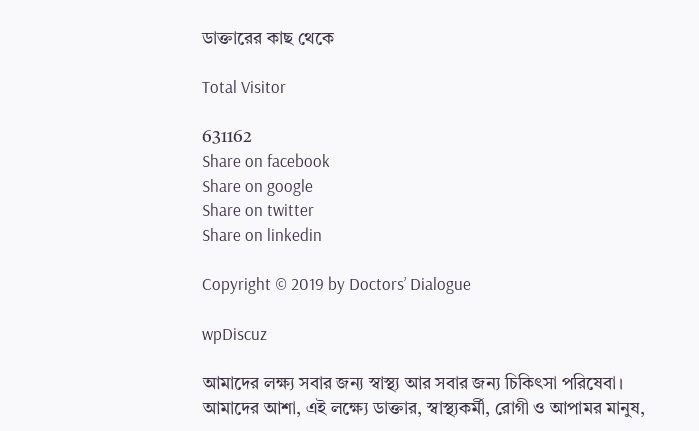ডাক্তারের কাছ থেকে

Total Visitor

631162
Share on facebook
Share on google
Share on twitter
Share on linkedin

Copyright © 2019 by Doctors’ Dialogue

wpDiscuz

আমাদের লক্ষ্য সবার জন্য স্বাস্থ্য আর সবার জন্য চিকিৎসা পরিষেবা। আমাদের আশা, এই লক্ষ্যে ডাক্তার, স্বাস্থ্যকর্মী, রোগী ও আপামর মানুষ,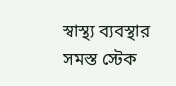স্বাস্থ্য ব্যবস্থার সমস্ত স্টেক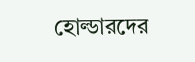হোল্ডারদের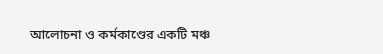আলোচনা ও কর্মকাণ্ডের একটি মঞ্চ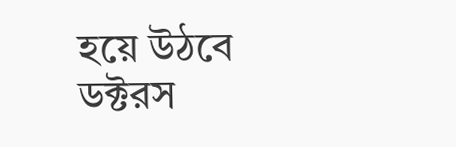হয়ে উঠবে ডক্টরস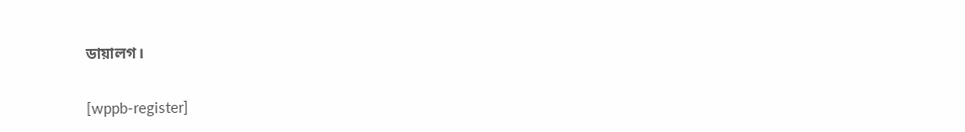ডায়ালগ।

[wppb-register]